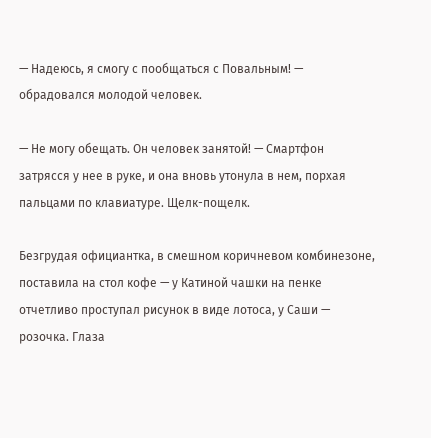— Надеюсь, я смогу с пообщаться с Повальным! — обрадовался молодой человек.

— Не могу обещать. Он человек занятой! — Смартфон затрясся у нее в руке, и она вновь утонула в нем, порхая пальцами по клавиатуре. Щелк-пощелк.

Безгрудая официантка, в смешном коричневом комбинезоне, поставила на стол кофе — у Катиной чашки на пенке отчетливо проступал рисунок в виде лотоса, у Саши — розочка. Глаза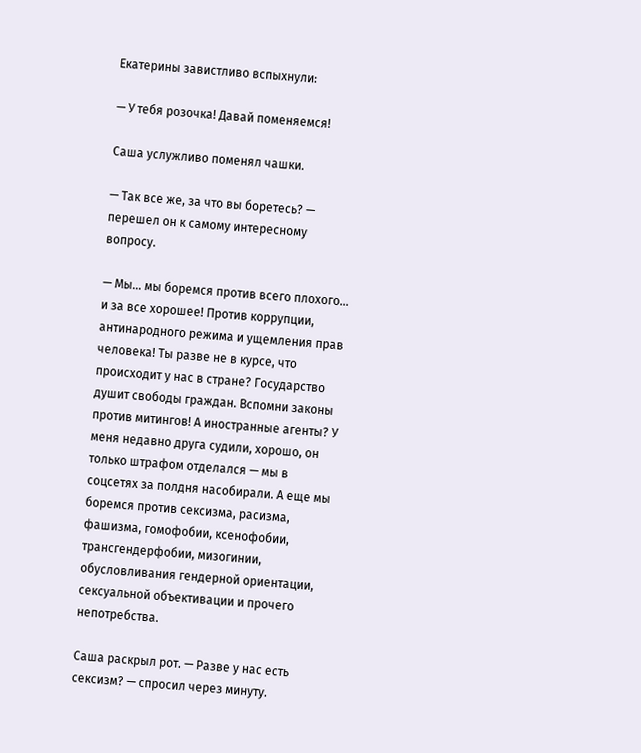Екатерины завистливо вспыхнули:

— У тебя розочка! Давай поменяемся!

Саша услужливо поменял чашки.

— Так все же, за что вы боретесь? — перешел он к самому интересному вопросу.

— Мы… мы боремся против всего плохого… и за все хорошее! Против коррупции, антинародного режима и ущемления прав человека! Ты разве не в курсе, что происходит у нас в стране? Государство душит свободы граждан. Вспомни законы против митингов! А иностранные агенты? У меня недавно друга судили, хорошо, он только штрафом отделался — мы в соцсетях за полдня насобирали. А еще мы боремся против сексизма, расизма, фашизма, гомофобии, ксенофобии, трансгендерфобии, мизогинии, обусловливания гендерной ориентации, сексуальной объективации и прочего непотребства.

Саша раскрыл рот. — Разве у нас есть сексизм? — спросил через минуту.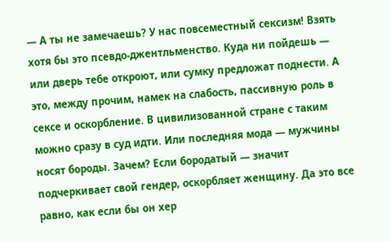— А ты не замечаешь? У нас повсеместный сексизм! Взять хотя бы это псевдо-джентльменство. Куда ни пойдешь — или дверь тебе откроют, или сумку предложат поднести. А это, между прочим, намек на слабость, пассивную роль в сексе и оскорбление. В цивилизованной стране с таким можно сразу в суд идти. Или последняя мода — мужчины носят бороды. Зачем? Если бородатый — значит подчеркивает свой гендер, оскорбляет женщину. Да это все равно, как если бы он хер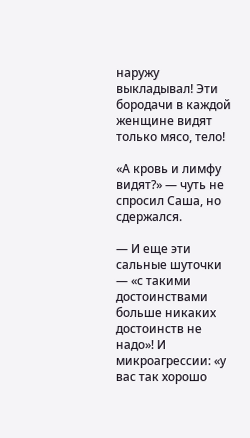наружу выкладывал! Эти бородачи в каждой женщине видят только мясо, тело!

«А кровь и лимфу видят?» — чуть не спросил Саша, но сдержался.

— И еще эти сальные шуточки — «с такими достоинствами больше никаких достоинств не надо»! И микроагрессии: «у вас так хорошо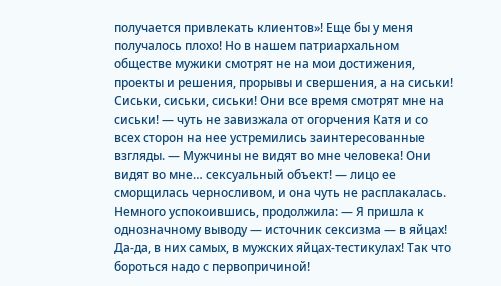получается привлекать клиентов»! Еще бы у меня получалось плохо! Но в нашем патриархальном обществе мужики смотрят не на мои достижения, проекты и решения, прорывы и свершения, а на сиськи! Сиськи, сиськи, сиськи! Они все время смотрят мне на сиськи! — чуть не завизжала от огорчения Катя и со всех сторон на нее устремились заинтересованные взгляды. — Мужчины не видят во мне человека! Они видят во мне… сексуальный объект! — лицо ее сморщилась черносливом, и она чуть не расплакалась. Немного успокоившись, продолжила: — Я пришла к однозначному выводу — источник сексизма — в яйцах! Да-да, в них самых, в мужских яйцах-тестикулах! Так что бороться надо с первопричиной!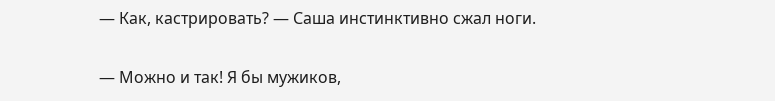— Как, кастрировать? — Саша инстинктивно сжал ноги.

— Можно и так! Я бы мужиков,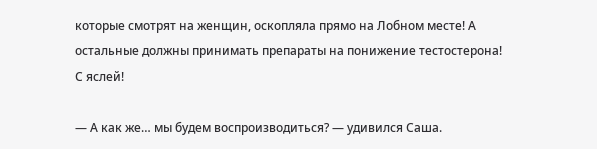которые смотрят на женщин, оскопляла прямо на Лобном месте! А остальные должны принимать препараты на понижение тестостерона! С яслей!

— А как же… мы будем воспроизводиться? — удивился Саша.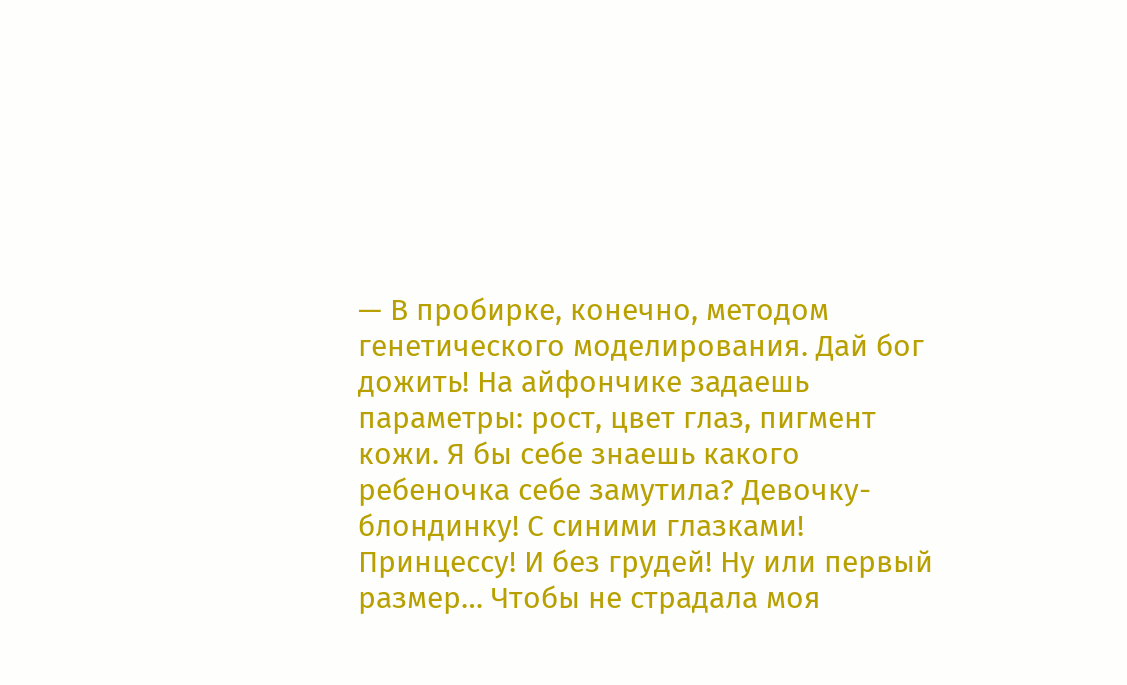— В пробирке, конечно, методом генетического моделирования. Дай бог дожить! На айфончике задаешь параметры: рост, цвет глаз, пигмент кожи. Я бы себе знаешь какого ребеночка себе замутила? Девочку-блондинку! С синими глазками! Принцессу! И без грудей! Ну или первый размер… Чтобы не страдала моя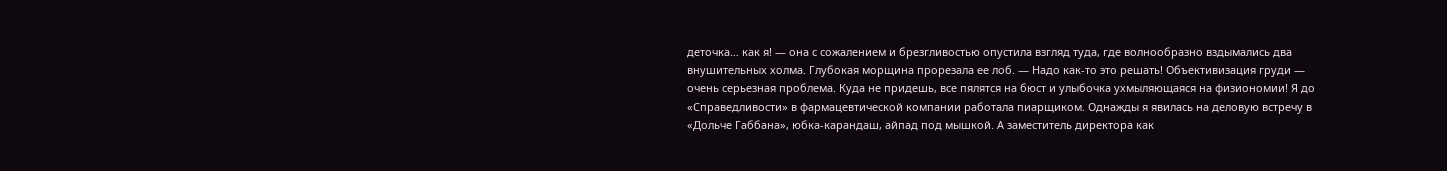деточка… как я! — она с сожалением и брезгливостью опустила взгляд туда, где волнообразно вздымались два внушительных холма. Глубокая морщина прорезала ее лоб. — Надо как-то это решать! Объективизация груди — очень серьезная проблема. Куда не придешь, все пялятся на бюст и улыбочка ухмыляющаяся на физиономии! Я до «Справедливости» в фармацевтической компании работала пиарщиком. Однажды я явилась на деловую встречу в «Дольче Габбана», юбка-карандаш, айпад под мышкой. А заместитель директора как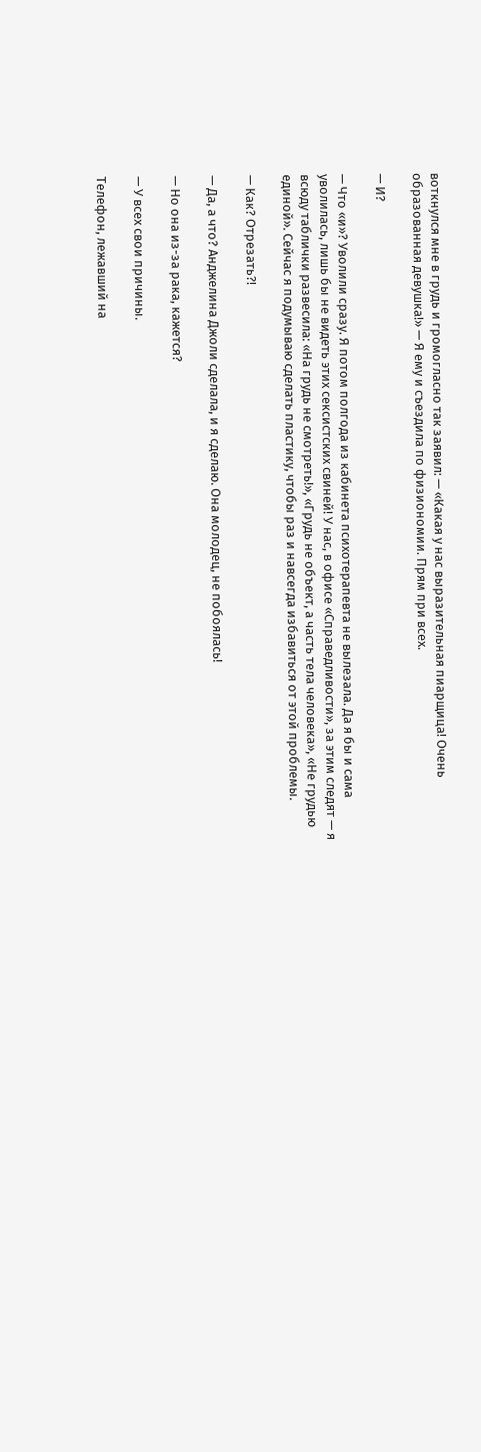воткнулся мне в грудь и громогласно так заявил: — «Какая у нас выразительная пиарщица! Очень образованная девушка!» — Я ему и съездила по физиономии. Прям при всех.

— И?

— Что «и»? Уволили сразу. Я потом полгода из кабинета психотерапевта не вылезала. Да я бы и сама уволилась, лишь бы не видеть этих сексистских свиней! У нас, в офисе «Справедливости», за этим следят — я всюду таблички развесила: «На грудь не смотреть!», «Грудь не объект, а часть тела человека», «Не грудью единой». Сейчас я подумываю сделать пластику, чтобы раз и навсегда избавиться от этой проблемы.

— Как? Отрезать?!

— Да, а что? Анджелина Джоли сделала, и я сделаю. Она молодец, не побоялась!

— Но она из-за рака, кажется?

— У всех свои причины.

Телефон, лежавший на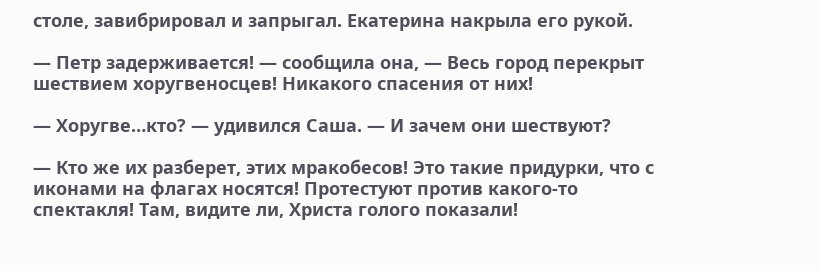столе, завибрировал и запрыгал. Екатерина накрыла его рукой.

— Петр задерживается! — сообщила она, — Весь город перекрыт шествием хоругвеносцев! Никакого спасения от них!

— Хоругве…кто? — удивился Саша. — И зачем они шествуют?

— Кто же их разберет, этих мракобесов! Это такие придурки, что с иконами на флагах носятся! Протестуют против какого-то спектакля! Там, видите ли, Христа голого показали!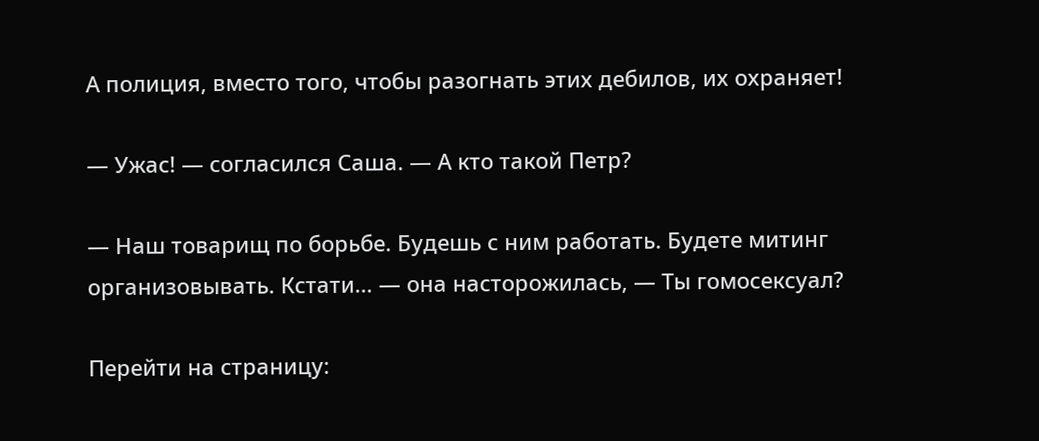А полиция, вместо того, чтобы разогнать этих дебилов, их охраняет!

— Ужас! — согласился Саша. — А кто такой Петр?

— Наш товарищ по борьбе. Будешь с ним работать. Будете митинг организовывать. Кстати… — она насторожилась, — Ты гомосексуал?

Перейти на страницу: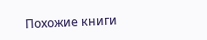Похожие книги